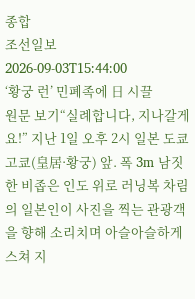종합
조선일보
2026-09-03T15:44:00
‘황궁 런’ 민폐족에 日 시끌
원문 보기“실례합니다, 지나갈게요!” 지난 1일 오후 2시 일본 도쿄 고쿄(皇居·황궁) 앞. 폭 3m 남짓한 비좁은 인도 위로 러닝복 차림의 일본인이 사진을 찍는 관광객을 향해 소리치며 아슬아슬하게 스쳐 지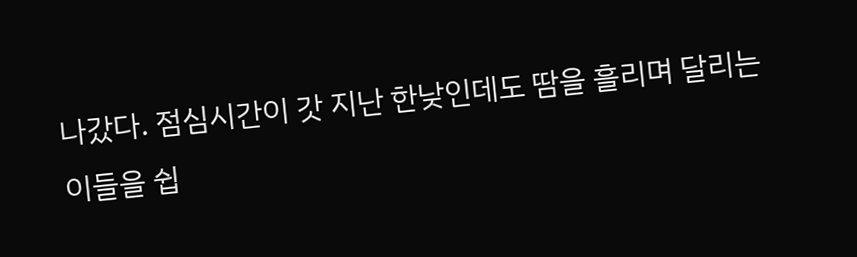나갔다. 점심시간이 갓 지난 한낮인데도 땀을 흘리며 달리는 이들을 쉽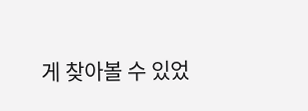게 찾아볼 수 있었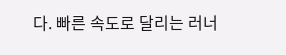다. 빠른 속도로 달리는 러너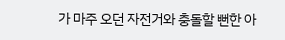가 마주 오던 자전거와 충돌할 뻔한 아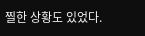찔한 상황도 있었다.